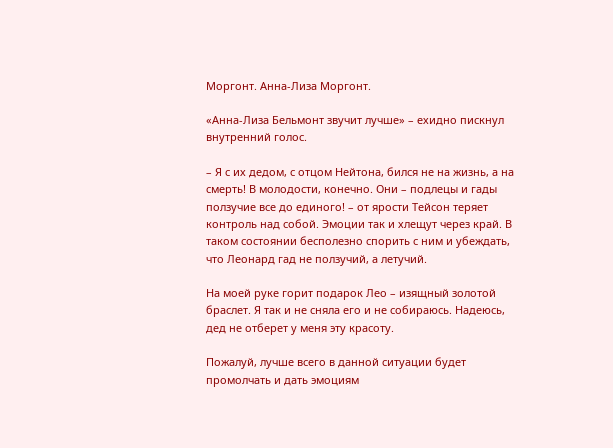Моргонт. Анна-Лиза Моргонт.

«Анна-Лиза Бельмонт звучит лучше» – ехидно пискнул внутренний голос.

– Я с их дедом, с отцом Нейтона, бился не на жизнь, а на смерть! В молодости, конечно. Они – подлецы и гады ползучие все до единого! – от ярости Тейсон теряет контроль над собой. Эмоции так и хлещут через край. В таком состоянии бесполезно спорить с ним и убеждать, что Леонард гад не ползучий, а летучий.

На моей руке горит подарок Лео – изящный золотой браслет. Я так и не сняла его и не собираюсь. Надеюсь, дед не отберет у меня эту красоту.

Пожалуй, лучше всего в данной ситуации будет промолчать и дать эмоциям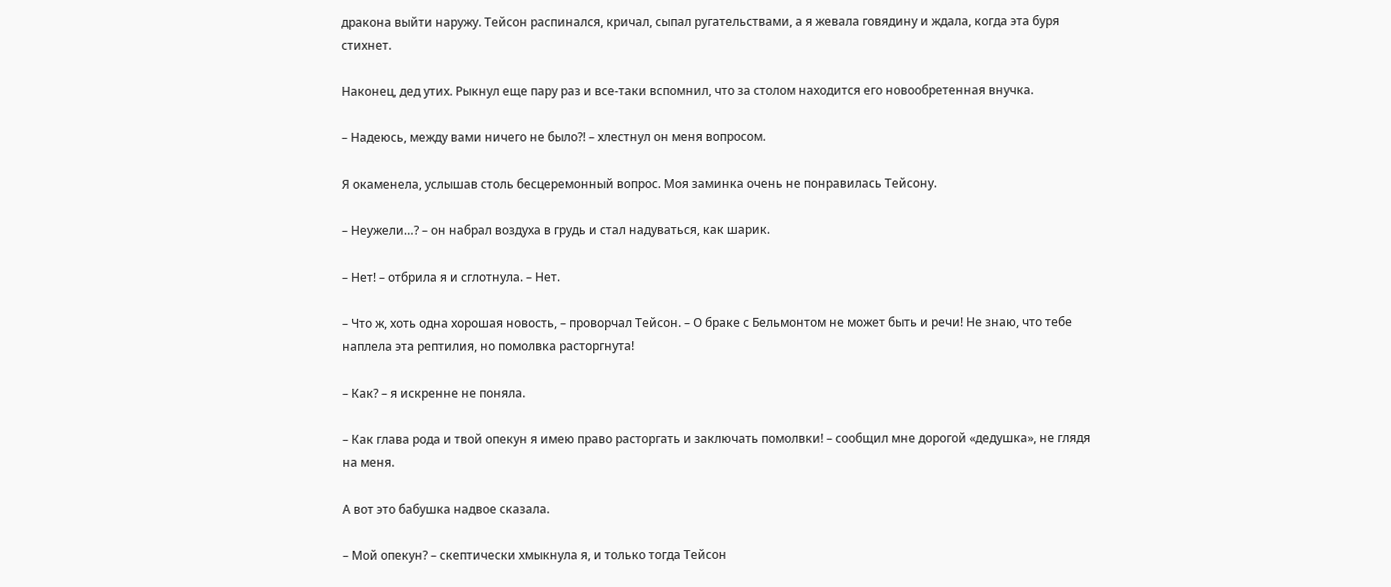дракона выйти наружу. Тейсон распинался, кричал, сыпал ругательствами, а я жевала говядину и ждала, когда эта буря стихнет.

Наконец, дед утих. Рыкнул еще пару раз и все-таки вспомнил, что за столом находится его новообретенная внучка.

– Надеюсь, между вами ничего не было?! – хлестнул он меня вопросом.

Я окаменела, услышав столь бесцеремонный вопрос. Моя заминка очень не понравилась Тейсону.

– Неужели…? – он набрал воздуха в грудь и стал надуваться, как шарик.

– Нет! – отбрила я и сглотнула. – Нет.

– Что ж, хоть одна хорошая новость, – проворчал Тейсон. – О браке с Бельмонтом не может быть и речи! Не знаю, что тебе наплела эта рептилия, но помолвка расторгнута!

– Как? – я искренне не поняла.

– Как глава рода и твой опекун я имею право расторгать и заключать помолвки! – сообщил мне дорогой «дедушка», не глядя на меня.

А вот это бабушка надвое сказала.

– Мой опекун? – скептически хмыкнула я, и только тогда Тейсон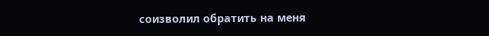соизволил обратить на меня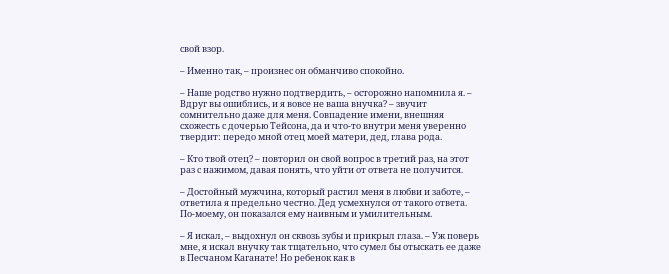свой взор.

– Именно так, – произнес он обманчиво спокойно.

– Наше родство нужно подтвердить, – осторожно напомнила я. – Вдруг вы ошиблись, и я вовсе не ваша внучка? – звучит сомнительно даже для меня. Совпадение имени, внешняя схожесть с дочерью Тейсона, да и что-то внутри меня уверенно твердит: передо мной отец моей матери, дед, глава рода.

– Кто твой отец? – повторил он свой вопрос в третий раз, на этот раз с нажимом, давая понять, что уйти от ответа не получится.

– Достойный мужчина, который растил меня в любви и заботе, – ответила я предельно честно. Дед усмехнулся от такого ответа. По-моему, он показался ему наивным и умилительным.

– Я искал, – выдохнул он сквозь зубы и прикрыл глаза. – Уж поверь мне, я искал внучку так тщательно, что сумел бы отыскать ее даже в Песчаном Каганате! Но ребенок как в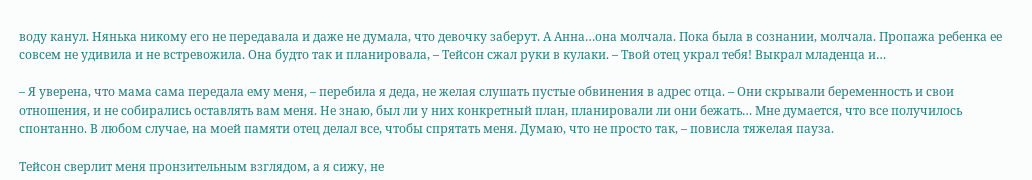воду канул. Нянька никому его не передавала и даже не думала, что девочку заберут. А Анна…она молчала. Пока была в сознании, молчала. Пропажа ребенка ее совсем не удивила и не встревожила. Она будто так и планировала, – Тейсон сжал руки в кулаки. – Твой отец украл тебя! Выкрал младенца и…

– Я уверена, что мама сама передала ему меня, – перебила я деда, не желая слушать пустые обвинения в адрес отца. – Они скрывали беременность и свои отношения, и не собирались оставлять вам меня. Не знаю, был ли у них конкретный план, планировали ли они бежать… Мне думается, что все получилось спонтанно. В любом случае, на моей памяти отец делал все, чтобы спрятать меня. Думаю, что не просто так, – повисла тяжелая пауза.

Тейсон сверлит меня пронзительным взглядом, а я сижу, не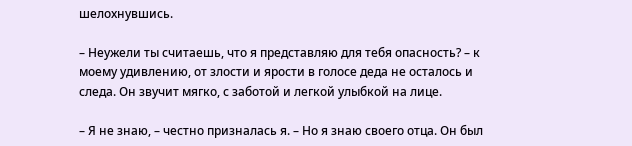шелохнувшись.

– Неужели ты считаешь, что я представляю для тебя опасность? – к моему удивлению, от злости и ярости в голосе деда не осталось и следа. Он звучит мягко, с заботой и легкой улыбкой на лице.

– Я не знаю, – честно призналась я. – Но я знаю своего отца. Он был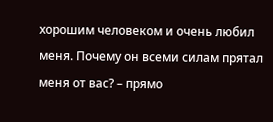хорошим человеком и очень любил меня. Почему он всеми силам прятал меня от вас? – прямо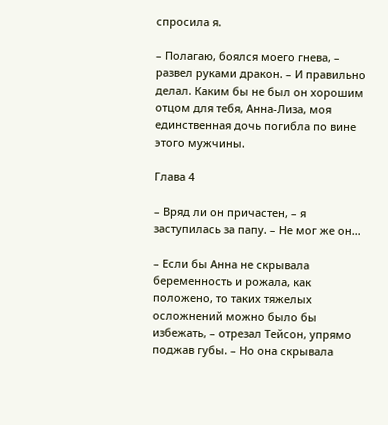спросила я.

– Полагаю, боялся моего гнева, – развел руками дракон. – И правильно делал. Каким бы не был он хорошим отцом для тебя, Анна-Лиза, моя единственная дочь погибла по вине этого мужчины.

Глава 4

– Вряд ли он причастен, – я заступилась за папу. – Не мог же он…

– Если бы Анна не скрывала беременность и рожала, как положено, то таких тяжелых осложнений можно было бы избежать, – отрезал Тейсон, упрямо поджав губы. – Но она скрывала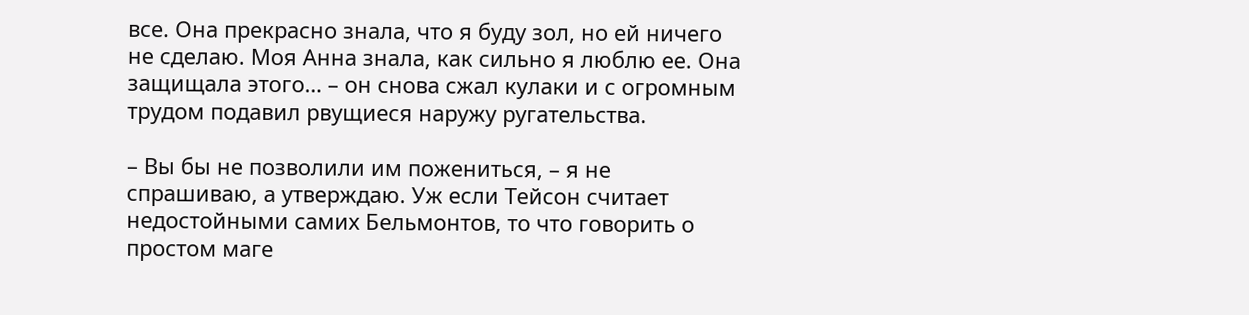все. Она прекрасно знала, что я буду зол, но ей ничего не сделаю. Моя Анна знала, как сильно я люблю ее. Она защищала этого… – он снова сжал кулаки и с огромным трудом подавил рвущиеся наружу ругательства.

– Вы бы не позволили им пожениться, – я не спрашиваю, а утверждаю. Уж если Тейсон считает недостойными самих Бельмонтов, то что говорить о простом маге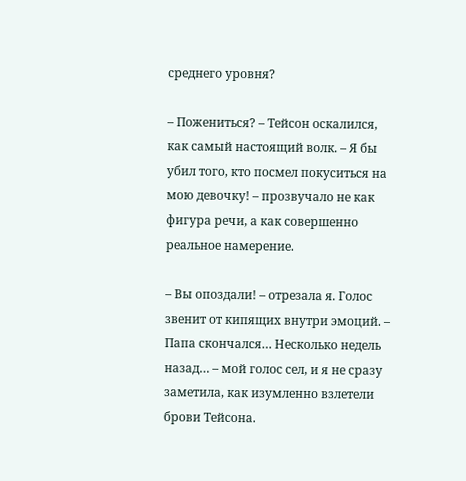среднего уровня?

– Пожениться? – Тейсон оскалился, как самый настоящий волк. – Я бы убил того, кто посмел покуситься на мою девочку! – прозвучало не как фигура речи, а как совершенно реальное намерение.

– Вы опоздали! – отрезала я. Голос звенит от кипящих внутри эмоций. – Папа скончался… Несколько недель назад… – мой голос сел, и я не сразу заметила, как изумленно взлетели брови Тейсона.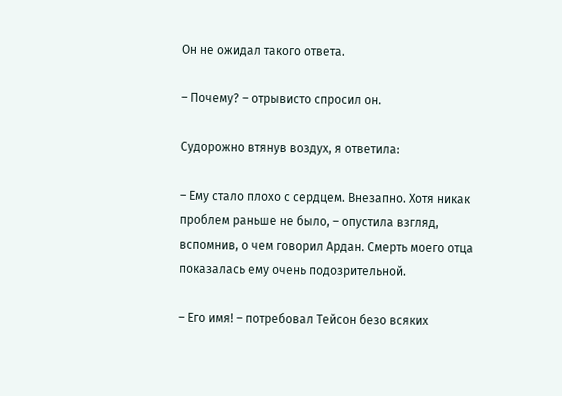Он не ожидал такого ответа.

– Почему? – отрывисто спросил он.

Судорожно втянув воздух, я ответила:

– Ему стало плохо с сердцем. Внезапно. Хотя никак проблем раньше не было, – опустила взгляд, вспомнив, о чем говорил Ардан. Смерть моего отца показалась ему очень подозрительной.

– Его имя! – потребовал Тейсон безо всяких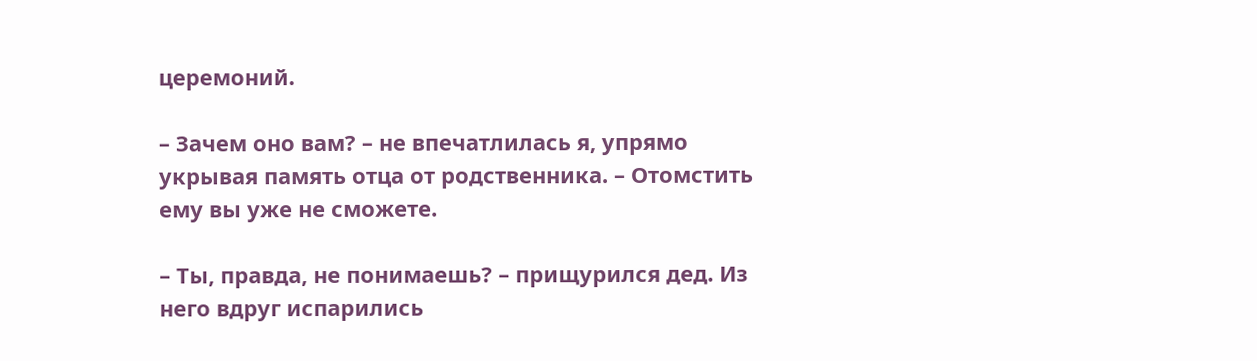церемоний.

– Зачем оно вам? – не впечатлилась я, упрямо укрывая память отца от родственника. – Отомстить ему вы уже не сможете.

– Ты, правда, не понимаешь? – прищурился дед. Из него вдруг испарились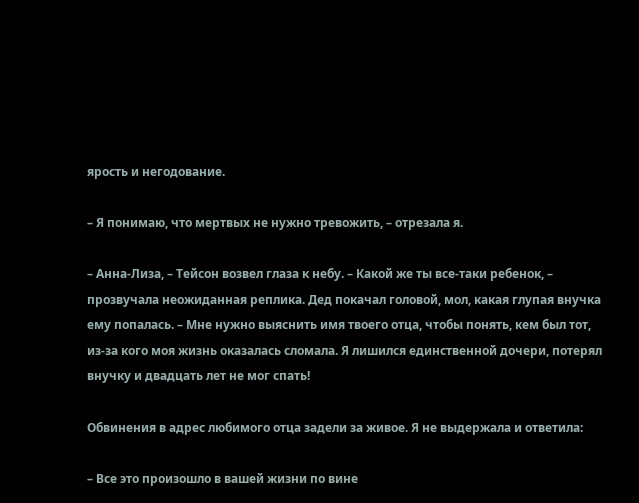ярость и негодование.

– Я понимаю, что мертвых не нужно тревожить, – отрезала я.

– Анна-Лиза, – Тейсон возвел глаза к небу. – Какой же ты все-таки ребенок, – прозвучала неожиданная реплика. Дед покачал головой, мол, какая глупая внучка ему попалась. – Мне нужно выяснить имя твоего отца, чтобы понять, кем был тот, из-за кого моя жизнь оказалась сломала. Я лишился единственной дочери, потерял внучку и двадцать лет не мог спать!

Обвинения в адрес любимого отца задели за живое. Я не выдержала и ответила:

– Все это произошло в вашей жизни по вине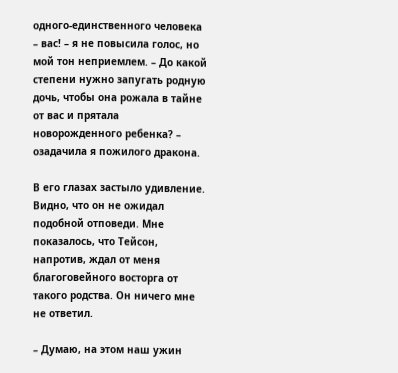одного-единственного человека – вас! – я не повысила голос, но мой тон неприемлем. – До какой степени нужно запугать родную дочь, чтобы она рожала в тайне от вас и прятала новорожденного ребенка? – озадачила я пожилого дракона.

В его глазах застыло удивление. Видно, что он не ожидал подобной отповеди. Мне показалось, что Тейсон, напротив, ждал от меня благоговейного восторга от такого родства. Он ничего мне не ответил.

– Думаю, на этом наш ужин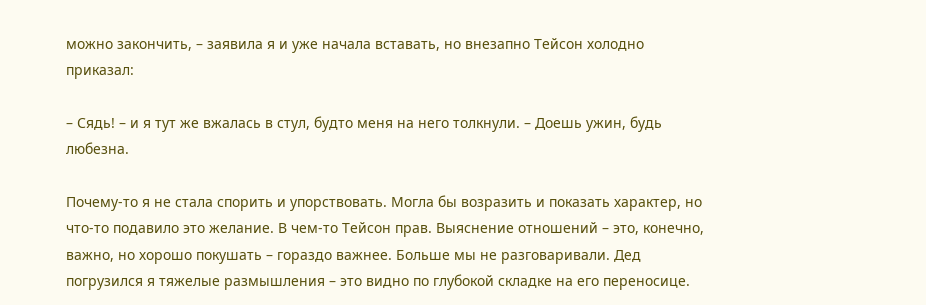можно закончить, – заявила я и уже начала вставать, но внезапно Тейсон холодно приказал:

– Сядь! – и я тут же вжалась в стул, будто меня на него толкнули. – Доешь ужин, будь любезна.

Почему-то я не стала спорить и упорствовать. Могла бы возразить и показать характер, но что-то подавило это желание. В чем-то Тейсон прав. Выяснение отношений – это, конечно, важно, но хорошо покушать – гораздо важнее. Больше мы не разговаривали. Дед погрузился я тяжелые размышления – это видно по глубокой складке на его переносице.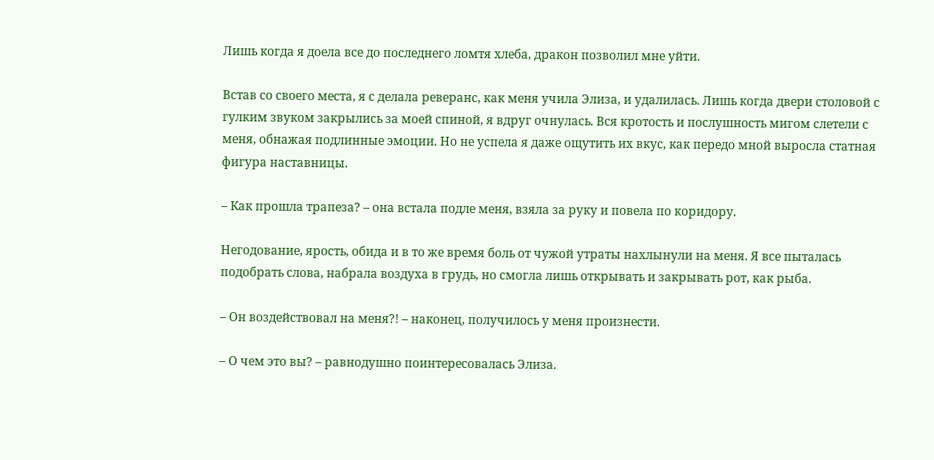Лишь когда я доела все до последнего ломтя хлеба, дракон позволил мне уйти.

Встав со своего места, я с делала реверанс, как меня учила Элиза, и удалилась. Лишь когда двери столовой с гулким звуком закрылись за моей спиной, я вдруг очнулась. Вся кротость и послушность мигом слетели с меня, обнажая подлинные эмоции. Но не успела я даже ощутить их вкус, как передо мной выросла статная фигура наставницы.

– Как прошла трапеза? – она встала подле меня, взяла за руку и повела по коридору.

Негодование, ярость, обида и в то же время боль от чужой утраты нахлынули на меня. Я все пыталась подобрать слова, набрала воздуха в грудь, но смогла лишь открывать и закрывать рот, как рыба.

– Он воздействовал на меня?! – наконец, получилось у меня произнести.

– О чем это вы? – равнодушно поинтересовалась Элиза.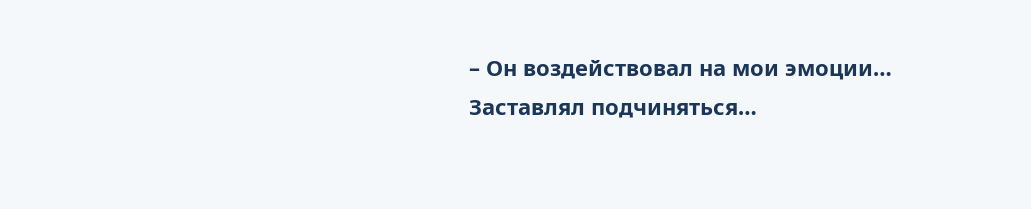– Он воздействовал на мои эмоции… Заставлял подчиняться…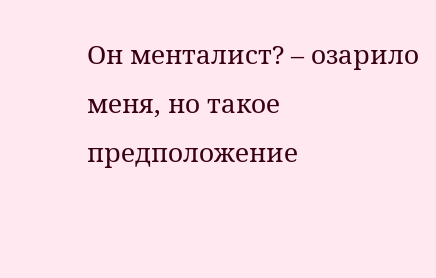Он менталист? – озарило меня, но такое предположение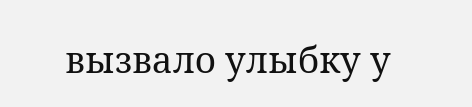вызвало улыбку у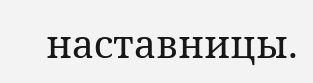наставницы.